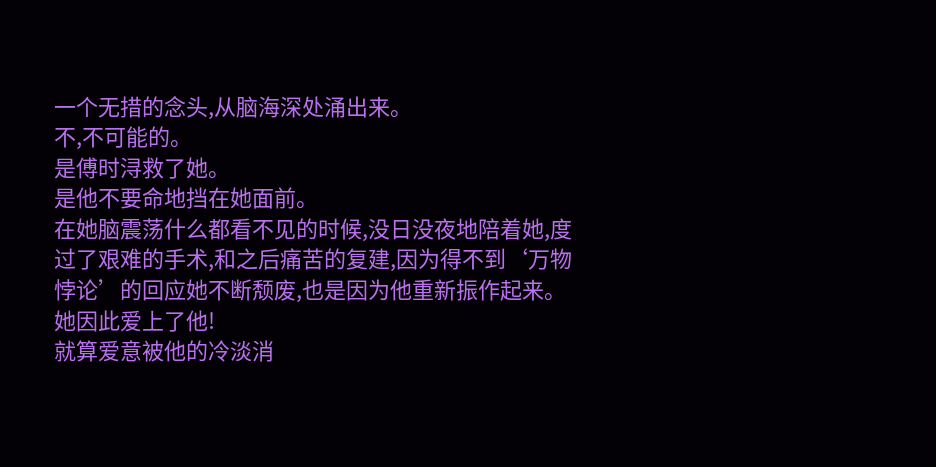一个无措的念头,从脑海深处涌出来。
不,不可能的。
是傅时浔救了她。
是他不要命地挡在她面前。
在她脑震荡什么都看不见的时候,没日没夜地陪着她,度过了艰难的手术,和之后痛苦的复建,因为得不到‘万物悖论’的回应她不断颓废,也是因为他重新振作起来。
她因此爱上了他!
就算爱意被他的冷淡消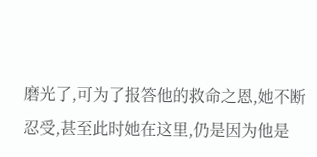磨光了,可为了报答他的救命之恩,她不断忍受,甚至此时她在这里,仍是因为他是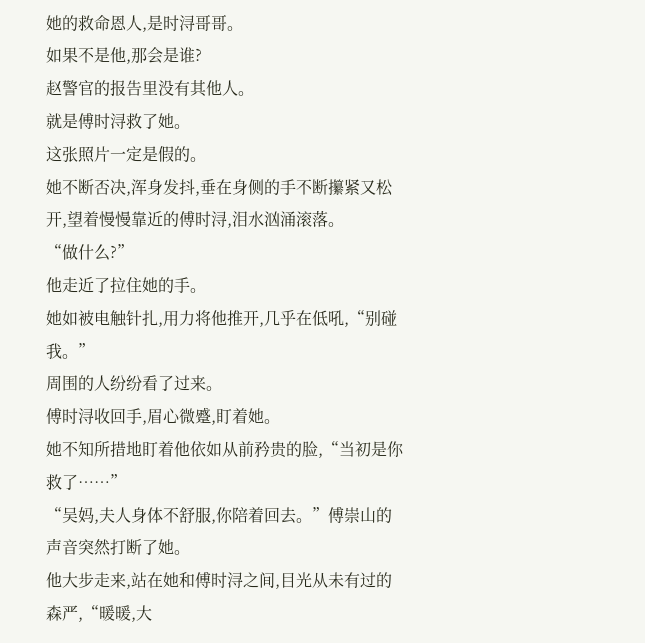她的救命恩人,是时浔哥哥。
如果不是他,那会是谁?
赵警官的报告里没有其他人。
就是傅时浔救了她。
这张照片一定是假的。
她不断否决,浑身发抖,垂在身侧的手不断攥紧又松开,望着慢慢靠近的傅时浔,泪水汹涌滚落。
“做什么?”
他走近了拉住她的手。
她如被电触针扎,用力将他推开,几乎在低吼,“别碰我。”
周围的人纷纷看了过来。
傅时浔收回手,眉心微蹙,盯着她。
她不知所措地盯着他依如从前矜贵的脸,“当初是你救了……”
“吴妈,夫人身体不舒服,你陪着回去。”傅崇山的声音突然打断了她。
他大步走来,站在她和傅时浔之间,目光从未有过的森严,“暖暖,大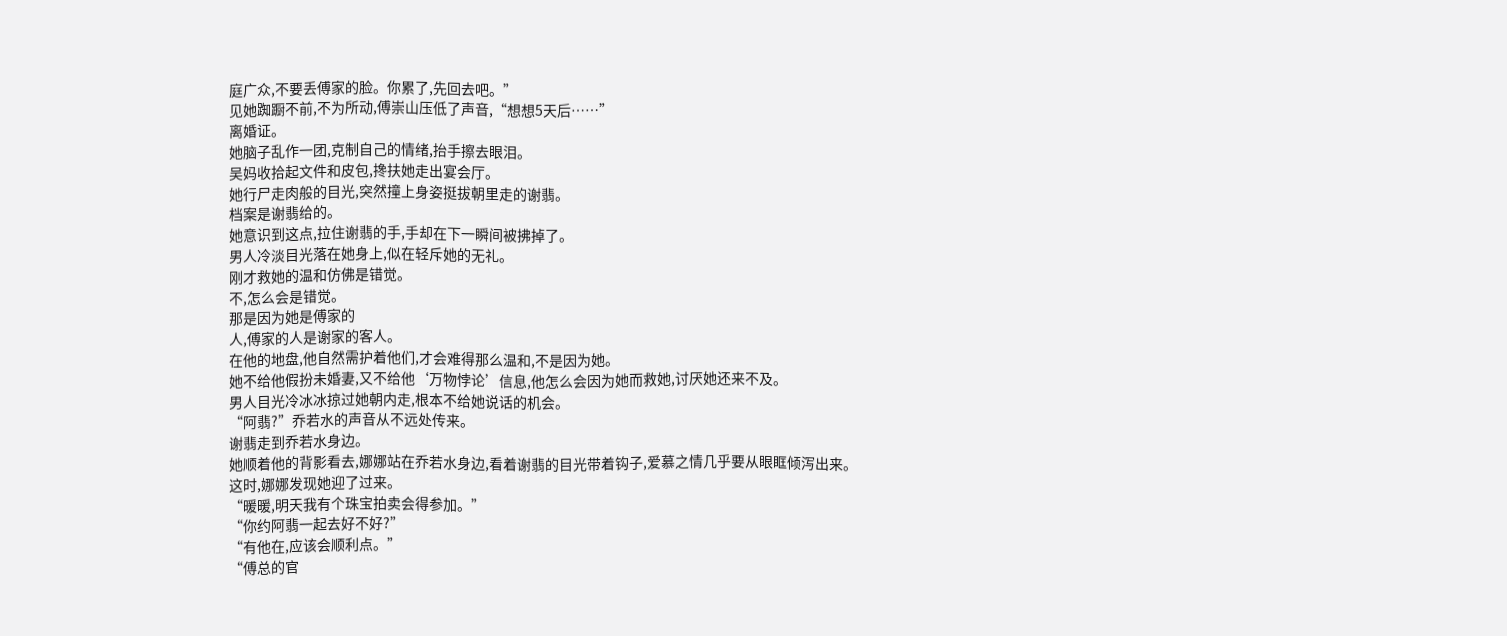庭广众,不要丢傅家的脸。你累了,先回去吧。”
见她踟蹰不前,不为所动,傅崇山压低了声音,“想想5天后……”
离婚证。
她脑子乱作一团,克制自己的情绪,抬手擦去眼泪。
吴妈收拾起文件和皮包,搀扶她走出宴会厅。
她行尸走肉般的目光,突然撞上身姿挺拔朝里走的谢翡。
档案是谢翡给的。
她意识到这点,拉住谢翡的手,手却在下一瞬间被拂掉了。
男人冷淡目光落在她身上,似在轻斥她的无礼。
刚才救她的温和仿佛是错觉。
不,怎么会是错觉。
那是因为她是傅家的
人,傅家的人是谢家的客人。
在他的地盘,他自然需护着他们,才会难得那么温和,不是因为她。
她不给他假扮未婚妻,又不给他‘万物悖论’信息,他怎么会因为她而救她,讨厌她还来不及。
男人目光冷冰冰掠过她朝内走,根本不给她说话的机会。
“阿翡?”乔若水的声音从不远处传来。
谢翡走到乔若水身边。
她顺着他的背影看去,娜娜站在乔若水身边,看着谢翡的目光带着钩子,爱慕之情几乎要从眼眶倾泻出来。
这时,娜娜发现她迎了过来。
“暖暖,明天我有个珠宝拍卖会得参加。”
“你约阿翡一起去好不好?”
“有他在,应该会顺利点。”
“傅总的官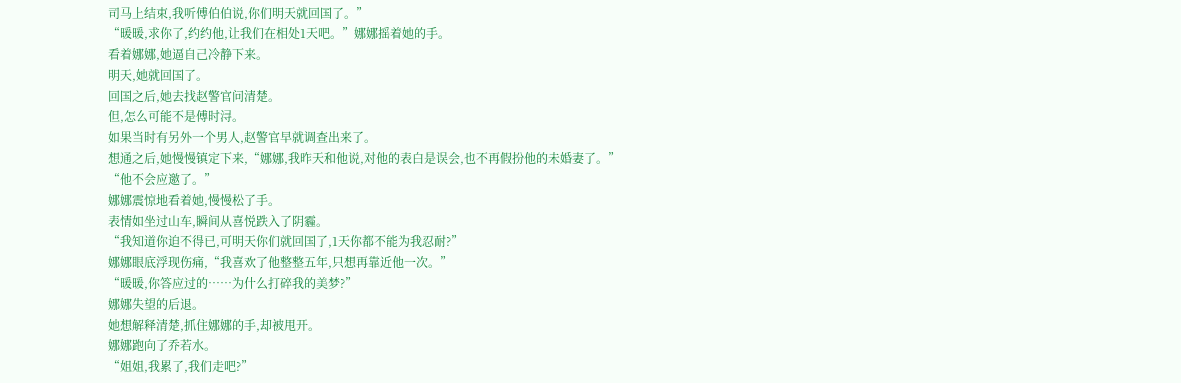司马上结束,我听傅伯伯说,你们明天就回国了。”
“暖暖,求你了,约约他,让我们在相处1天吧。”娜娜摇着她的手。
看着娜娜,她逼自己冷静下来。
明天,她就回国了。
回国之后,她去找赵警官问清楚。
但,怎么可能不是傅时浔。
如果当时有另外一个男人,赵警官早就调查出来了。
想通之后,她慢慢镇定下来,“娜娜,我昨天和他说,对他的表白是误会,也不再假扮他的未婚妻了。”
“他不会应邀了。”
娜娜震惊地看着她,慢慢松了手。
表情如坐过山车,瞬间从喜悦跌入了阴霾。
“我知道你迫不得已,可明天你们就回国了,1天你都不能为我忍耐?”
娜娜眼底浮现伤痛,“我喜欢了他整整五年,只想再靠近他一次。”
“暖暖,你答应过的……为什么打碎我的美梦?”
娜娜失望的后退。
她想解释清楚,抓住娜娜的手,却被甩开。
娜娜跑向了乔若水。
“姐姐,我累了,我们走吧?”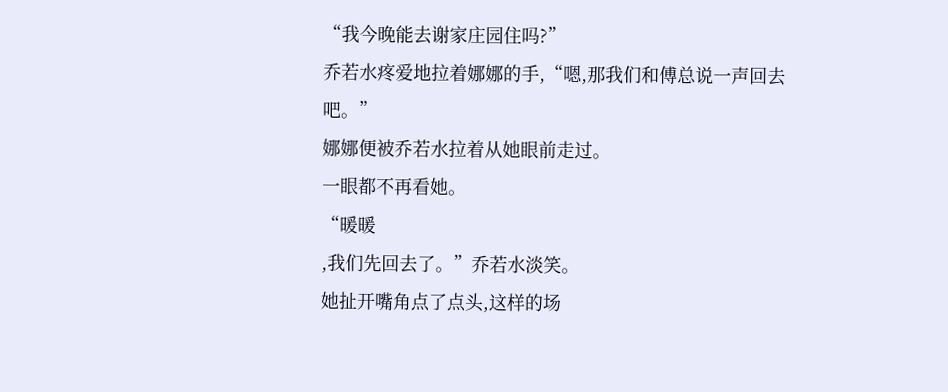“我今晚能去谢家庄园住吗?”
乔若水疼爱地拉着娜娜的手,“嗯,那我们和傅总说一声回去吧。”
娜娜便被乔若水拉着从她眼前走过。
一眼都不再看她。
“暖暖
,我们先回去了。”乔若水淡笑。
她扯开嘴角点了点头,这样的场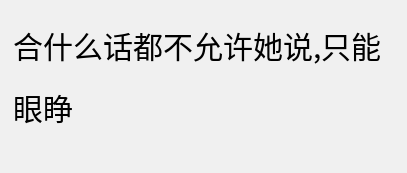合什么话都不允许她说,只能眼睁